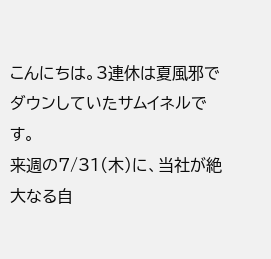こんにちは。3連休は夏風邪でダウンしていたサムイネルです。
来週の7/31(木)に、当社が絶大なる自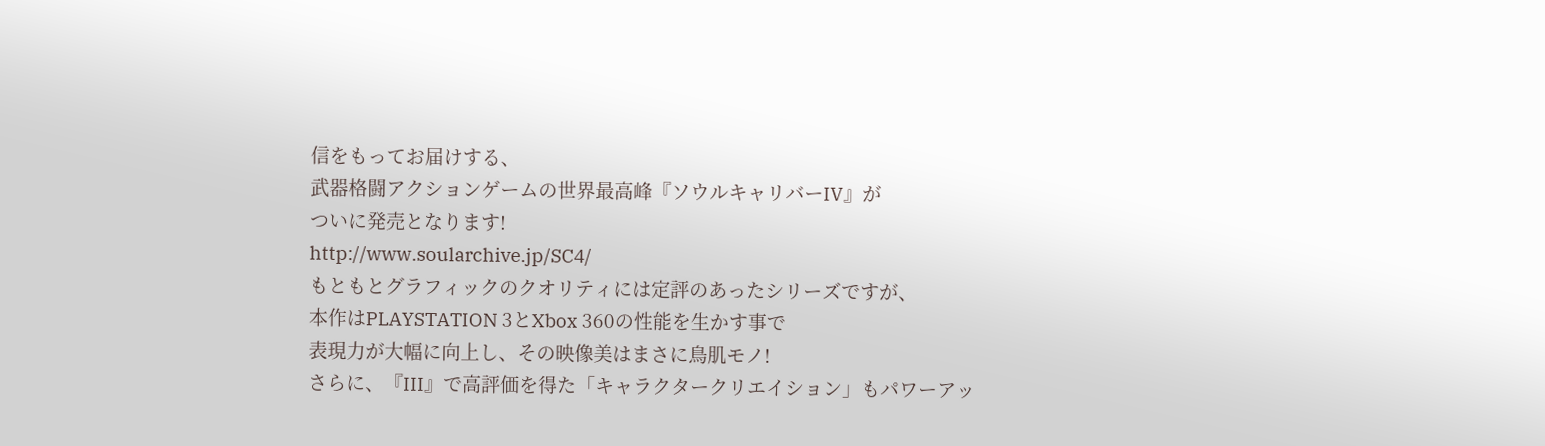信をもってお届けする、
武器格闘アクションゲームの世界最高峰『ソウルキャリバーIV』が
ついに発売となります!
http://www.soularchive.jp/SC4/
もともとグラフィックのクオリティには定評のあったシリーズですが、
本作はPLAYSTATION 3とXbox 360の性能を生かす事で
表現力が大幅に向上し、その映像美はまさに鳥肌モノ!
さらに、『III』で高評価を得た「キャラクタークリエイション」もパワーアッ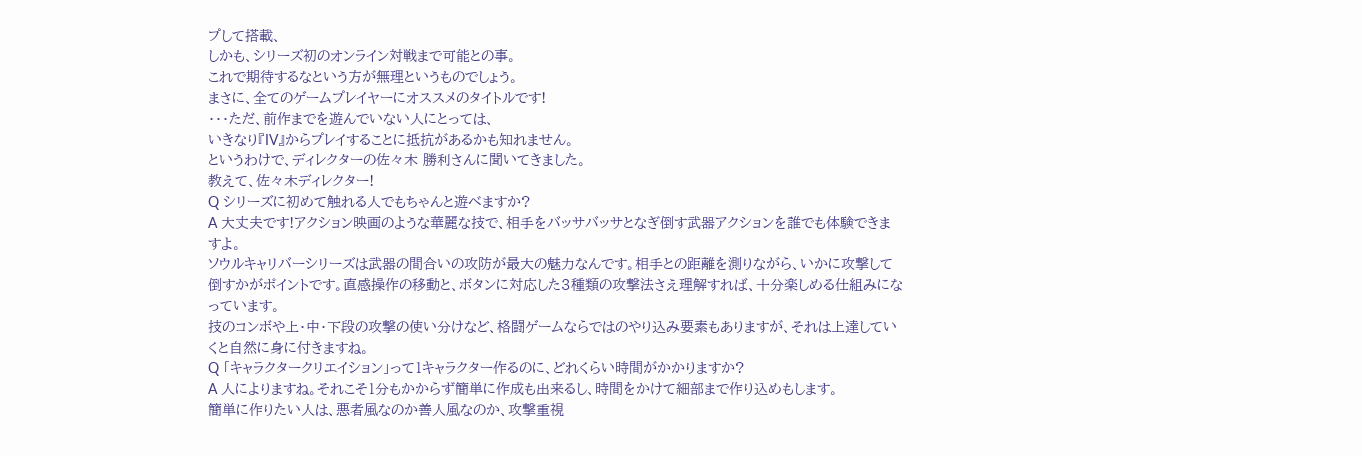プして搭載、
しかも、シリーズ初のオンライン対戦まで可能との事。
これで期待するなという方が無理というものでしょう。
まさに、全てのゲームプレイヤーにオススメのタイトルです!
・・・ただ、前作までを遊んでいない人にとっては、
いきなり『IV』からプレイすることに抵抗があるかも知れません。
というわけで、ディレクターの佐々木 勝利さんに聞いてきました。
教えて、佐々木ディレクター!
Q シリーズに初めて触れる人でもちゃんと遊べますか?
A 大丈夫です!アクション映画のような華麗な技で、相手をバッサバッサとなぎ倒す武器アクションを誰でも体験できますよ。
ソウルキャリバーシリーズは武器の間合いの攻防が最大の魅力なんです。相手との距離を測りながら、いかに攻撃して倒すかがポイントです。直感操作の移動と、ボタンに対応した3種類の攻撃法さえ理解すれば、十分楽しめる仕組みになっています。
技のコンボや上・中・下段の攻撃の使い分けなど、格闘ゲームならではのやり込み要素もありますが、それは上達していくと自然に身に付きますね。
Q 「キャラクタークリエイション」って1キャラクター作るのに、どれくらい時間がかかりますか?
A 人によりますね。それこそ1分もかからず簡単に作成も出来るし、時間をかけて細部まで作り込めもします。
簡単に作りたい人は、悪者風なのか善人風なのか、攻撃重視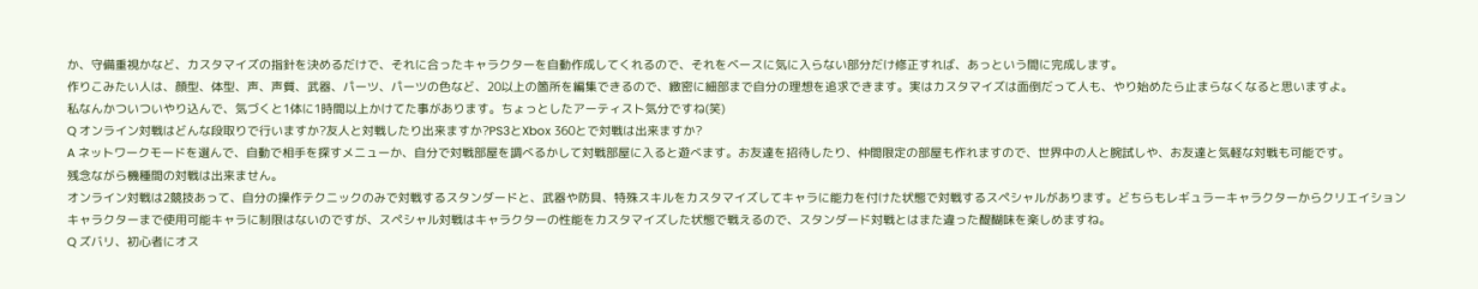か、守備重視かなど、カスタマイズの指針を決めるだけで、それに合ったキャラクターを自動作成してくれるので、それをベースに気に入らない部分だけ修正すれば、あっという間に完成します。
作りこみたい人は、顔型、体型、声、声質、武器、パーツ、パーツの色など、20以上の箇所を編集できるので、緻密に細部まで自分の理想を追求できます。実はカスタマイズは面倒だって人も、やり始めたら止まらなくなると思いますよ。
私なんかついついやり込んで、気づくと1体に1時間以上かけてた事があります。ちょっとしたアーティスト気分ですね(笑)
Q オンライン対戦はどんな段取りで行いますか?友人と対戦したり出来ますか?PS3とXbox 360とで対戦は出来ますか?
A ネットワークモードを選んで、自動で相手を探すメニューか、自分で対戦部屋を調べるかして対戦部屋に入ると遊べます。お友達を招待したり、仲間限定の部屋も作れますので、世界中の人と腕試しや、お友達と気軽な対戦も可能です。
残念ながら機種間の対戦は出来ません。
オンライン対戦は2競技あって、自分の操作テクニックのみで対戦するスタンダードと、武器や防具、特殊スキルをカスタマイズしてキャラに能力を付けた状態で対戦するスペシャルがあります。どちらもレギュラーキャラクターからクリエイションキャラクターまで使用可能キャラに制限はないのですが、スペシャル対戦はキャラクターの性能をカスタマイズした状態で戦えるので、スタンダード対戦とはまた違った醍醐味を楽しめますね。
Q ズバリ、初心者にオス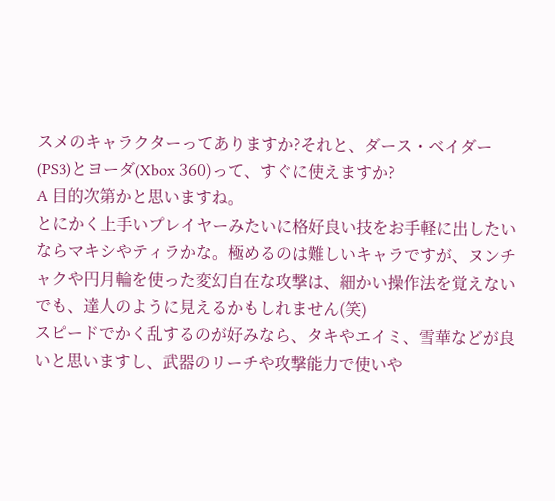スメのキャラクターってありますか?それと、ダース・ベイダー(PS3)とヨーダ(Xbox 360)って、すぐに使えますか?
A 目的次第かと思いますね。
とにかく上手いプレイヤーみたいに格好良い技をお手軽に出したいならマキシやティラかな。極めるのは難しいキャラですが、ヌンチャクや円月輪を使った変幻自在な攻撃は、細かい操作法を覚えないでも、達人のように見えるかもしれません(笑)
スピードでかく乱するのが好みなら、タキやエイミ、雪華などが良いと思いますし、武器のリーチや攻撃能力で使いや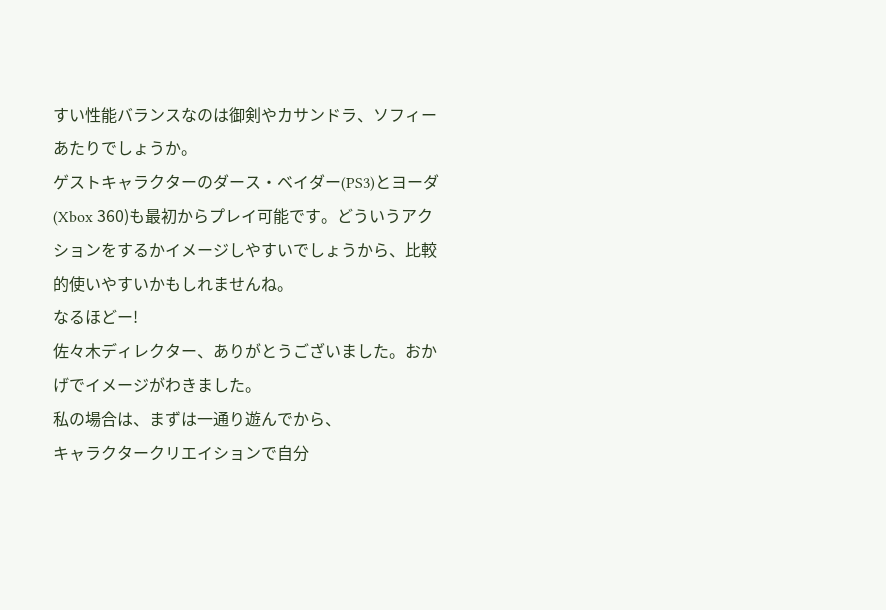すい性能バランスなのは御剣やカサンドラ、ソフィーあたりでしょうか。
ゲストキャラクターのダース・ベイダー(PS3)とヨーダ(Xbox 360)も最初からプレイ可能です。どういうアクションをするかイメージしやすいでしょうから、比較的使いやすいかもしれませんね。
なるほどー!
佐々木ディレクター、ありがとうございました。おかげでイメージがわきました。
私の場合は、まずは一通り遊んでから、
キャラクタークリエイションで自分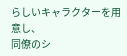らしいキャラクターを用意し、
同僚のシ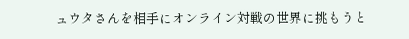ュウタさんを相手にオンライン対戦の世界に挑もうと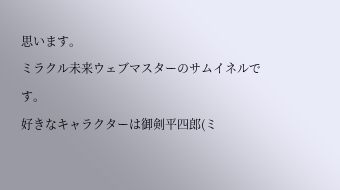思います。
ミラクル未来ウェブマスターのサムイネルです。
好きなキャラクターは御剣平四郎(ミ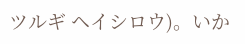ツルギ ヘイシロウ)。いか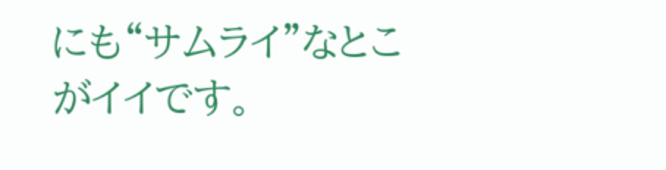にも“サムライ”なとこがイイです。